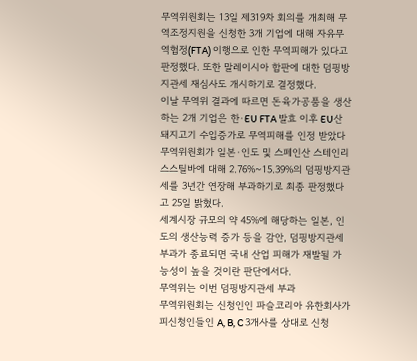무역위원회는 13일 제319차 회의를 개최해 무역조정지원을 신청한 3개 기업에 대해 자유무역협정(FTA) 이행으로 인한 무역피해가 있다고 판정했다. 또한 말레이시아 합판에 대한 덤핑방지관세 재심사도 개시하기로 결정했다.
이날 무역위 결과에 따르면 돈육가공품을 생산하는 2개 기업은 한·EU FTA 발효 이후 EU산 돼지고기 수입증가로 무역피해를 인정 받았다
무역위원회가 일본·인도 및 스페인산 스테인리스스틸바에 대해 2.76%~15.39%의 덤핑방지관세를 3년간 연장해 부과하기로 최종 판정했다고 25일 밝혔다.
세계시장 규모의 약 45%에 해당하는 일본, 인도의 생산능력 증가 등을 감안, 덤핑방지관세 부과가 종료되면 국내 산업 피해가 재발될 가능성이 높을 것이란 판단에서다.
무역위는 이번 덤핑방지관세 부과
무역위원회는 신청인인 파슬코리아 유한회사가 피신청인들인 A, B, C 3개사를 상대로 신청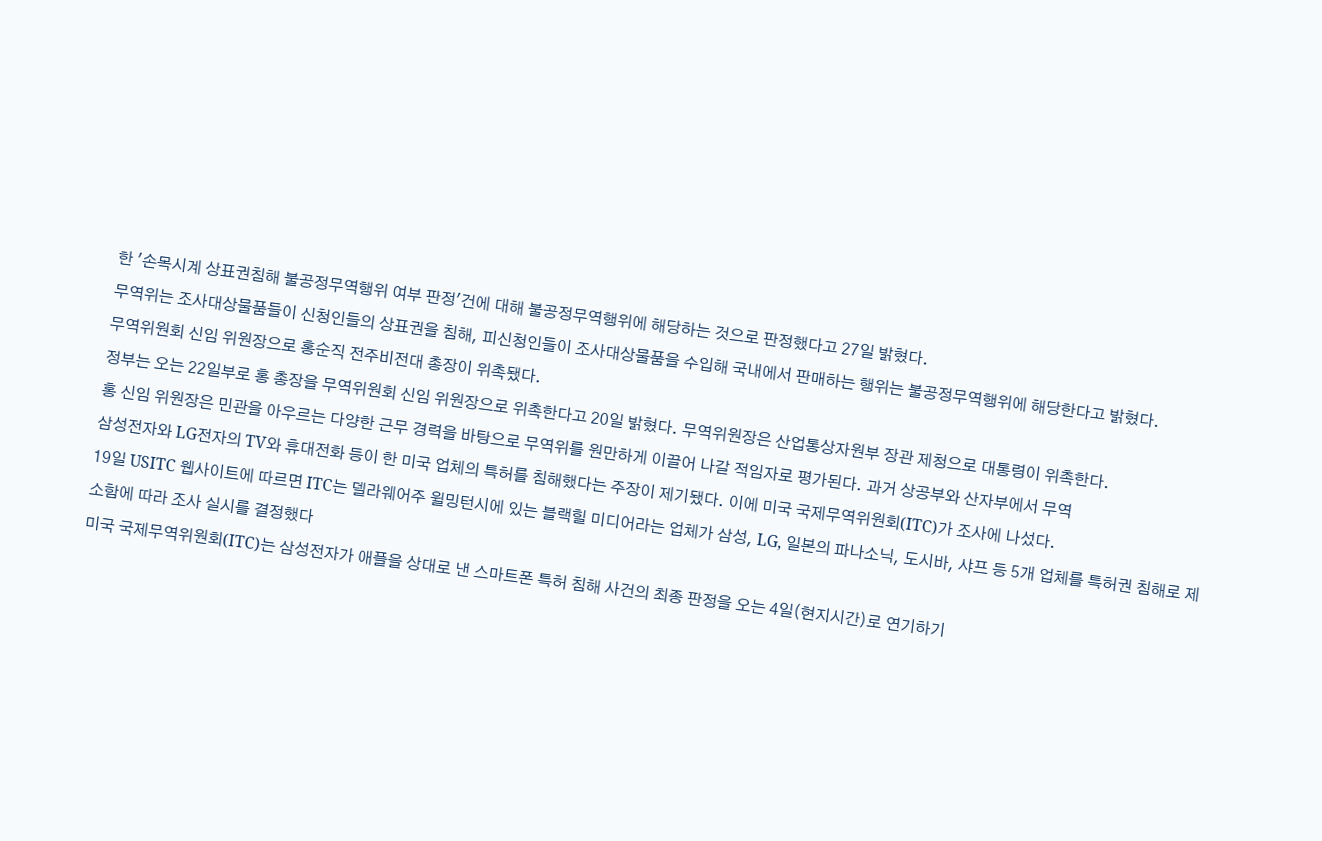한 '손목시계 상표권침해 불공정무역행위 여부 판정'건에 대해 불공정무역행위에 해당하는 것으로 판정했다고 27일 밝혔다.
무역위는 조사대상물품들이 신청인들의 상표권을 침해, 피신청인들이 조사대상물품을 수입해 국내에서 판매하는 행위는 불공정무역행위에 해당한다고 밝혔다.
무역위원회 신임 위원장으로 홍순직 전주비전대 총장이 위촉됐다.
정부는 오는 22일부로 홍 총장을 무역위원회 신임 위원장으로 위촉한다고 20일 밝혔다. 무역위원장은 산업통상자원부 장관 제청으로 대통령이 위촉한다.
홍 신임 위원장은 민관을 아우르는 다양한 근무 경력을 바탕으로 무역위를 원만하게 이끌어 나갈 적임자로 평가된다. 과거 상공부와 산자부에서 무역
삼성전자와 LG전자의 TV와 휴대전화 등이 한 미국 업체의 특허를 침해했다는 주장이 제기됐다. 이에 미국 국제무역위원회(ITC)가 조사에 나섰다.
19일 USITC 웹사이트에 따르면 ITC는 델라웨어주 윌밍턴시에 있는 블랙힐 미디어라는 업체가 삼성, LG, 일본의 파나소닉, 도시바, 샤프 등 5개 업체를 특허권 침해로 제소함에 따라 조사 실시를 결정했다
미국 국제무역위원회(ITC)는 삼성전자가 애플을 상대로 낸 스마트폰 특허 침해 사건의 최종 판정을 오는 4일(현지시간)로 연기하기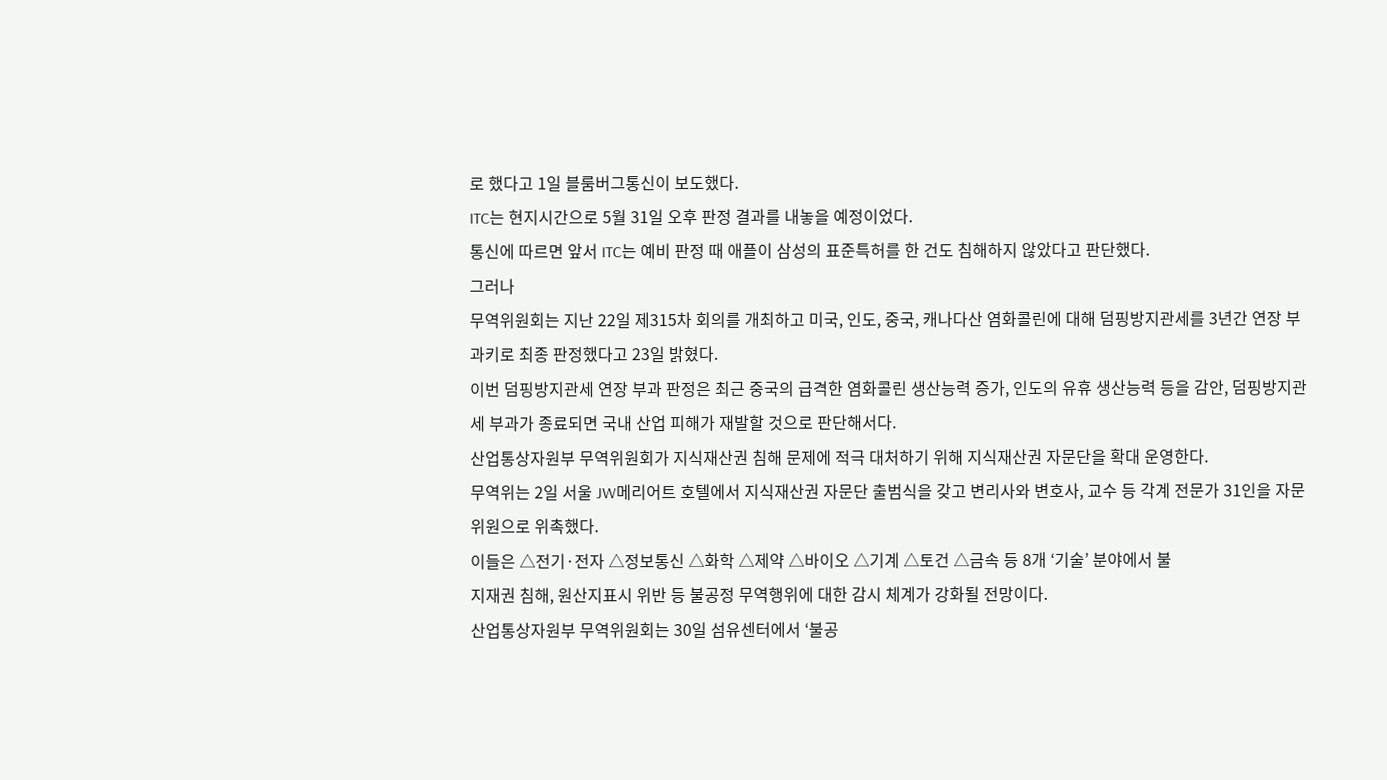로 했다고 1일 블룸버그통신이 보도했다.
ITC는 현지시간으로 5월 31일 오후 판정 결과를 내놓을 예정이었다.
통신에 따르면 앞서 ITC는 예비 판정 때 애플이 삼성의 표준특허를 한 건도 침해하지 않았다고 판단했다.
그러나
무역위원회는 지난 22일 제315차 회의를 개최하고 미국, 인도, 중국, 캐나다산 염화콜린에 대해 덤핑방지관세를 3년간 연장 부과키로 최종 판정했다고 23일 밝혔다.
이번 덤핑방지관세 연장 부과 판정은 최근 중국의 급격한 염화콜린 생산능력 증가, 인도의 유휴 생산능력 등을 감안, 덤핑방지관세 부과가 종료되면 국내 산업 피해가 재발할 것으로 판단해서다.
산업통상자원부 무역위원회가 지식재산권 침해 문제에 적극 대처하기 위해 지식재산권 자문단을 확대 운영한다.
무역위는 2일 서울 JW메리어트 호텔에서 지식재산권 자문단 출범식을 갖고 변리사와 변호사, 교수 등 각계 전문가 31인을 자문위원으로 위촉했다.
이들은 △전기·전자 △정보통신 △화학 △제약 △바이오 △기계 △토건 △금속 등 8개 ‘기술’ 분야에서 불
지재권 침해, 원산지표시 위반 등 불공정 무역행위에 대한 감시 체계가 강화될 전망이다.
산업통상자원부 무역위원회는 30일 섬유센터에서 ‘불공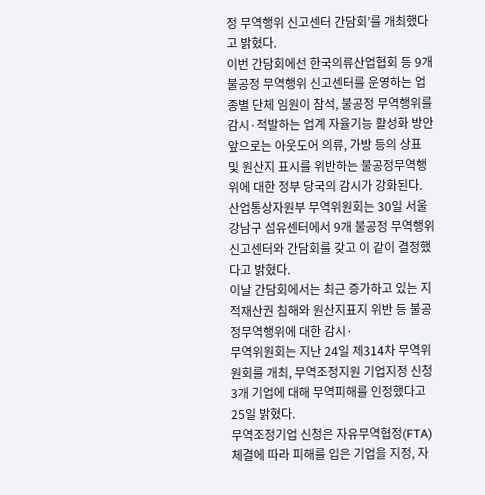정 무역행위 신고센터 간담회’를 개최했다고 밝혔다.
이번 간담회에선 한국의류산업협회 등 9개 불공정 무역행위 신고센터를 운영하는 업종별 단체 임원이 참석, 불공정 무역행위를 감시·적발하는 업계 자율기능 활성화 방안
앞으로는 아웃도어 의류, 가방 등의 상표 및 원산지 표시를 위반하는 불공정무역행위에 대한 정부 당국의 감시가 강화된다.
산업통상자원부 무역위원회는 30일 서울 강남구 섬유센터에서 9개 불공정 무역행위신고센터와 간담회를 갖고 이 같이 결정했다고 밝혔다.
이날 간담회에서는 최근 증가하고 있는 지적재산권 침해와 원산지표지 위반 등 불공정무역행위에 대한 감시·
무역위원회는 지난 24일 제314차 무역위원회를 개최, 무역조정지원 기업지정 신청 3개 기업에 대해 무역피해를 인정했다고 25일 밝혔다.
무역조정기업 신청은 자유무역협정(FTA) 체결에 따라 피해를 입은 기업을 지정, 자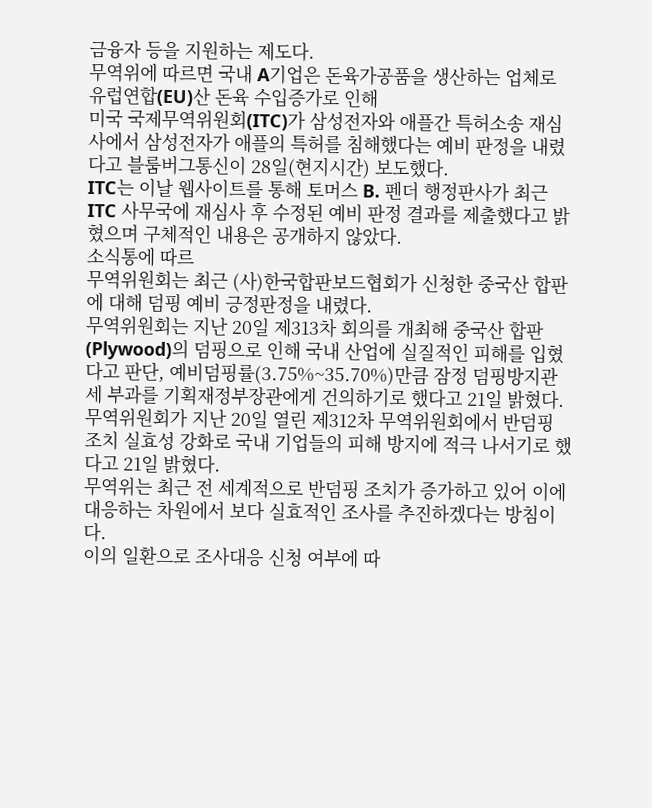금융자 등을 지원하는 제도다.
무역위에 따르면 국내 A기업은 돈육가공품을 생산하는 업체로 유럽연합(EU)산 돈육 수입증가로 인해
미국 국제무역위원회(ITC)가 삼성전자와 애플간 특허소송 재심사에서 삼성전자가 애플의 특허를 침해했다는 예비 판정을 내렸다고 블룸버그통신이 28일(현지시간) 보도했다.
ITC는 이날 웹사이트를 통해 토머스 B. 펜더 행정판사가 최근 ITC 사무국에 재심사 후 수정된 예비 판정 결과를 제출했다고 밝혔으며 구체적인 내용은 공개하지 않았다.
소식통에 따르
무역위원회는 최근 (사)한국합판보드협회가 신청한 중국산 합판에 대해 덤핑 예비 긍정판정을 내렸다.
무역위원회는 지난 20일 제313차 회의를 개최해 중국산 합판(Plywood)의 덤핑으로 인해 국내 산업에 실질적인 피해를 입혔다고 판단, 예비덤핑률(3.75%~35.70%)만큼 잠정 덤핑방지관세 부과를 기획재정부장관에게 건의하기로 했다고 21일 밝혔다.
무역위원회가 지난 20일 열린 제312차 무역위원회에서 반덤핑 조치 실효성 강화로 국내 기업들의 피해 방지에 적극 나서기로 했다고 21일 밝혔다.
무역위는 최근 전 세계적으로 반덤핑 조치가 증가하고 있어 이에 대응하는 차원에서 보다 실효적인 조사를 추진하겠다는 방침이다.
이의 일환으로 조사대응 신청 여부에 따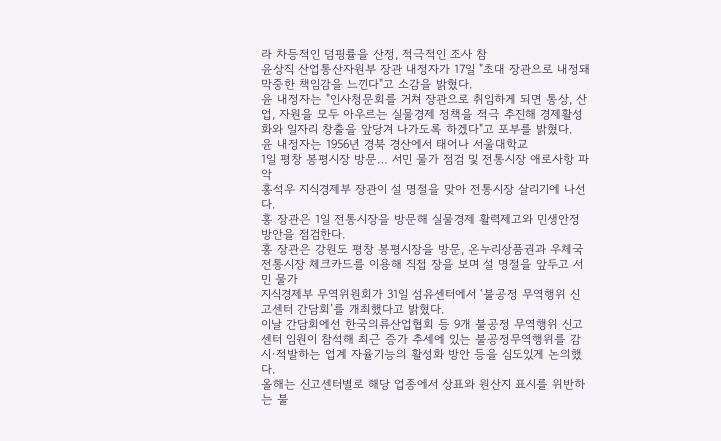라 차등적인 덤핑률을 산정, 적극적인 조사 참
윤상직 산업통산자원부 장관 내정자가 17일 "초대 장관으로 내정돼 막중한 책임감을 느낀다"고 소감을 밝혔다.
윤 내정자는 "인사청문회를 거쳐 장관으로 취임하게 되면 통상, 산업, 자원을 모두 아우르는 실물경제 정책을 적극 추진해 경제활성화와 일자리 창출을 앞당겨 나가도록 하겠다"고 포부를 밝혔다.
윤 내정자는 1956년 경북 경산에서 태어나 서울대학교
1일 평창 봉평시장 방문… 서민 물가 점검 및 전통시장 애로사항 파악
홍석우 지식경제부 장관이 설 명절을 맞아 전통시장 살리기에 나선다.
홍 장관은 1일 전통시장을 방문해 실물경제 활력제고와 민생안정 방안을 점검한다.
홍 장관은 강원도 평창 봉평시장을 방문, 온누리상품권과 우체국 전통시장 체크카드를 이용해 직접 장을 보며 설 명절을 앞두고 서민 물가
지식경제부 무역위원회가 31일 섬유센터에서 ‘불공정 무역행위 신고센터 간담회’를 개최했다고 밝혔다.
이날 간담회에선 한국의류산업협회 등 9개 불공정 무역행위 신고센터 임원이 참석해 최근 증가 추세에 있는 불공정무역행위를 감시·적발하는 업계 자율기능의 활성화 방안 등을 심도있게 논의했다.
올해는 신고센터별로 해당 업종에서 상표와 원산지 표시를 위반하는 불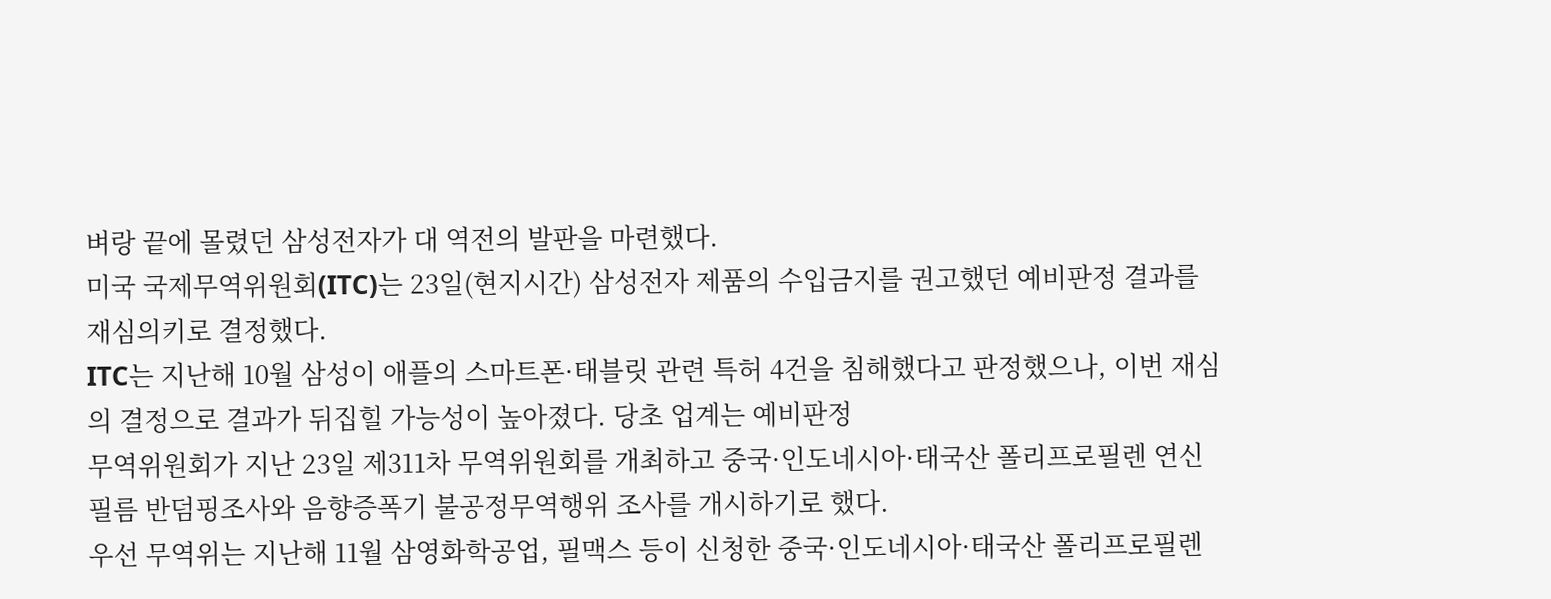벼랑 끝에 몰렸던 삼성전자가 대 역전의 발판을 마련했다.
미국 국제무역위원회(ITC)는 23일(현지시간) 삼성전자 제품의 수입금지를 권고했던 예비판정 결과를 재심의키로 결정했다.
ITC는 지난해 10월 삼성이 애플의 스마트폰·태블릿 관련 특허 4건을 침해했다고 판정했으나, 이번 재심의 결정으로 결과가 뒤집힐 가능성이 높아졌다. 당초 업계는 예비판정
무역위원회가 지난 23일 제311차 무역위원회를 개최하고 중국·인도네시아·태국산 폴리프로필렌 연신 필름 반덤핑조사와 음향증폭기 불공정무역행위 조사를 개시하기로 했다.
우선 무역위는 지난해 11월 삼영화학공업, 필맥스 등이 신청한 중국·인도네시아·태국산 폴리프로필렌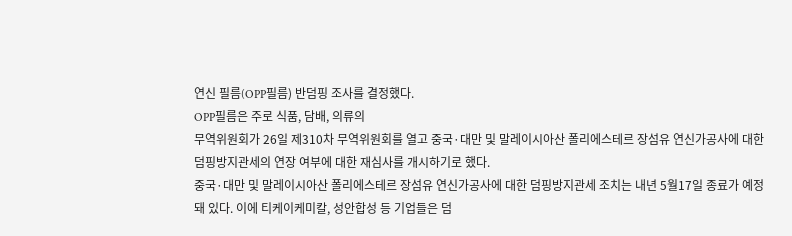연신 필름(OPP필름) 반덤핑 조사를 결정했다.
OPP필름은 주로 식품, 담배, 의류의
무역위원회가 26일 제310차 무역위원회를 열고 중국·대만 및 말레이시아산 폴리에스테르 장섬유 연신가공사에 대한 덤핑방지관세의 연장 여부에 대한 재심사를 개시하기로 했다.
중국·대만 및 말레이시아산 폴리에스테르 장섬유 연신가공사에 대한 덤핑방지관세 조치는 내년 5월17일 종료가 예정돼 있다. 이에 티케이케미칼, 성안합성 등 기업들은 덤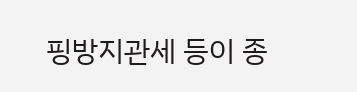핑방지관세 등이 종